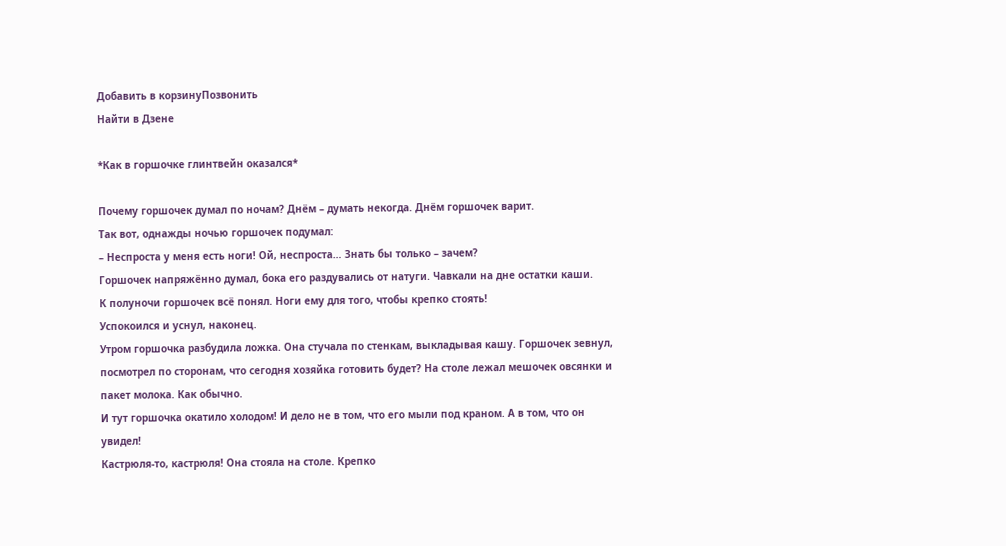Добавить в корзинуПозвонить
Найти в Дзене

*Как в горшочке глинтвейн оказался*

Почему горшочек думал по ночам? Днём – думать некогда. Днём горшочек варит.
Так вот, однажды ночью горшочек подумал:
– Неспроста у меня есть ноги! Ой, неспроста… Знать бы только – зачем?
Горшочек напряжённо думал, бока его раздувались от натуги. Чавкали на дне остатки каши.
К полуночи горшочек всё понял. Ноги ему для того, чтобы крепко стоять!
Успокоился и уснул, наконец.
Утром горшочка разбудила ложка. Она стучала по стенкам, выкладывая кашу. Горшочек зевнул, посмотрел по сторонам, что сегодня хозяйка готовить будет? На столе лежал мешочек овсянки и пакет молока. Как обычно.
И тут горшочка окатило холодом! И дело не в том, что его мыли под краном. А в том, что он увидел!
Кастрюля-то, кастрюля! Она стояла на столе. Крепко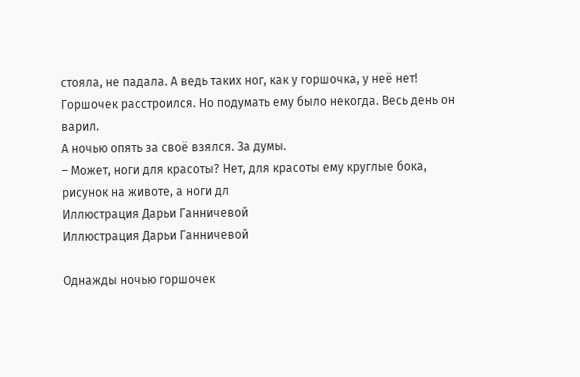стояла, не падала. А ведь таких ног, как у горшочка, у неё нет!
Горшочек расстроился. Но подумать ему было некогда. Весь день он варил.
А ночью опять за своё взялся. За думы.
– Может, ноги для красоты? Нет, для красоты ему круглые бока, рисунок на животе, а ноги дл
Иллюстрация Дарьи Ганничевой
Иллюстрация Дарьи Ганничевой

Однажды ночью горшочек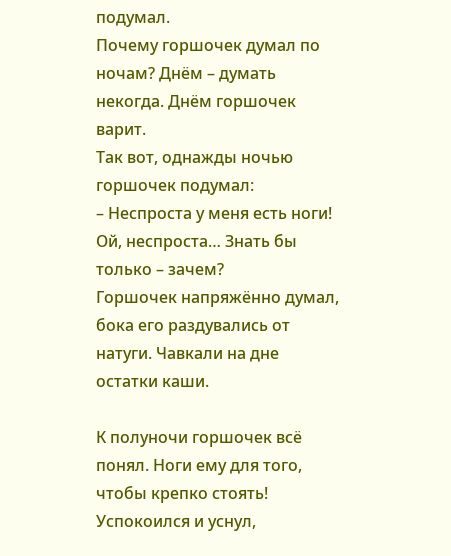подумал.
Почему горшочек думал по ночам? Днём – думать некогда. Днём горшочек варит.
Так вот, однажды ночью горшочек подумал:
– Неспроста у меня есть ноги! Ой, неспроста… Знать бы только – зачем?
Горшочек напряжённо думал, бока его раздувались от натуги. Чавкали на дне остатки каши.

К полуночи горшочек всё понял. Ноги ему для того, чтобы крепко стоять!
Успокоился и уснул,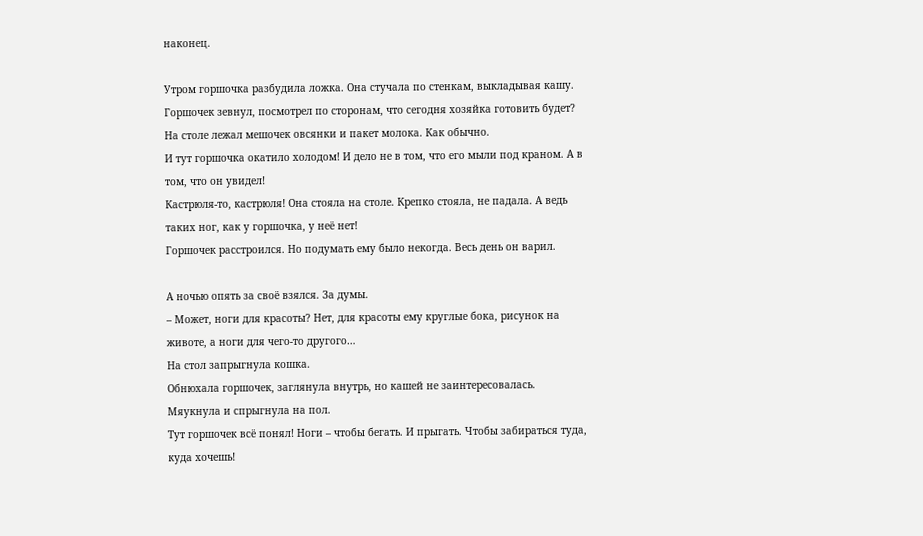наконец.

Утром горшочка разбудила ложка. Она стучала по стенкам, выкладывая кашу. Горшочек зевнул, посмотрел по сторонам, что сегодня хозяйка готовить будет? На столе лежал мешочек овсянки и пакет молока. Как обычно.
И тут горшочка окатило холодом! И дело не в том, что его мыли под краном. А в том, что он увидел!
Кастрюля-то, кастрюля! Она стояла на столе. Крепко стояла, не падала. А ведь таких ног, как у горшочка, у неё нет!
Горшочек расстроился. Но подумать ему было некогда. Весь день он варил.

А ночью опять за своё взялся. За думы.
– Может, ноги для красоты? Нет, для красоты ему круглые бока, рисунок на животе, а ноги для чего-то другого…
На стол запрыгнула кошка.
Обнюхала горшочек, заглянула внутрь, но кашей не заинтересовалась. Мяукнула и спрыгнула на пол.
Тут горшочек всё понял! Ноги – чтобы бегать. И прыгать. Чтобы забираться туда, куда хочешь!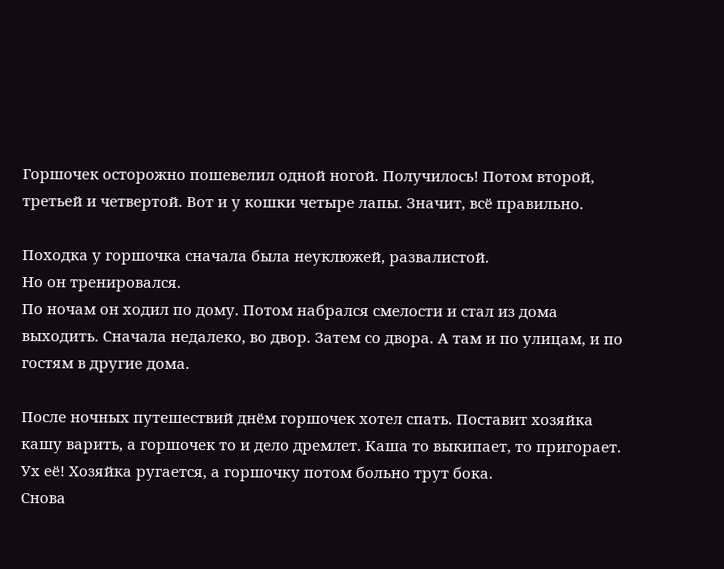Горшочек осторожно пошевелил одной ногой. Получилось! Потом второй, третьей и четвертой. Вот и у кошки четыре лапы. Значит, всё правильно.

Походка у горшочка сначала была неуклюжей, развалистой.
Но он тренировался.
По ночам он ходил по дому. Потом набрался смелости и стал из дома выходить. Сначала недалеко, во двор. Затем со двора. А там и по улицам, и по гостям в другие дома.

После ночных путешествий днём горшочек хотел спать. Поставит хозяйка кашу варить, а горшочек то и дело дремлет. Каша то выкипает, то пригорает. Ух её! Хозяйка ругается, а горшочку потом больно трут бока.
Снова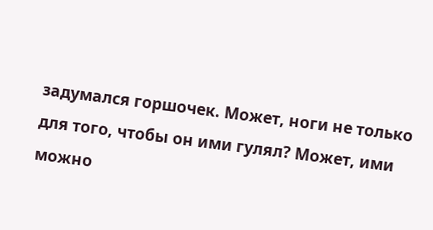задумался горшочек. Может, ноги не только для того, чтобы он ими гулял? Может, ими можно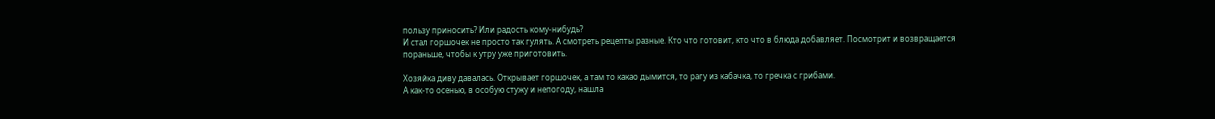пользу приносить? Или радость кому-нибудь?
И стал горшочек не просто так гулять. А смотреть рецепты разные. Кто что готовит, кто что в блюда добавляет. Посмотрит и возвращается пораньше, чтобы к утру уже приготовить.

Хозяйка диву давалась. Открывает горшочек, а там то какао дымится, то рагу из кабачка, то гречка с грибами.
А как-то осенью, в особую стужу и непогоду, нашла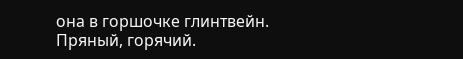она в горшочке глинтвейн. Пряный, горячий.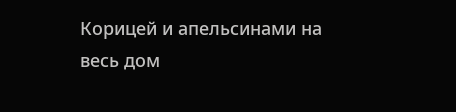Корицей и апельсинами на весь дом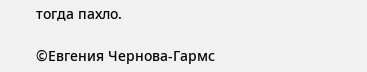тогда пахло.

©Евгения Чернова-Гармс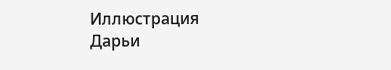Иллюстрация
Дарьи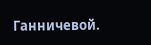Ганничевой.